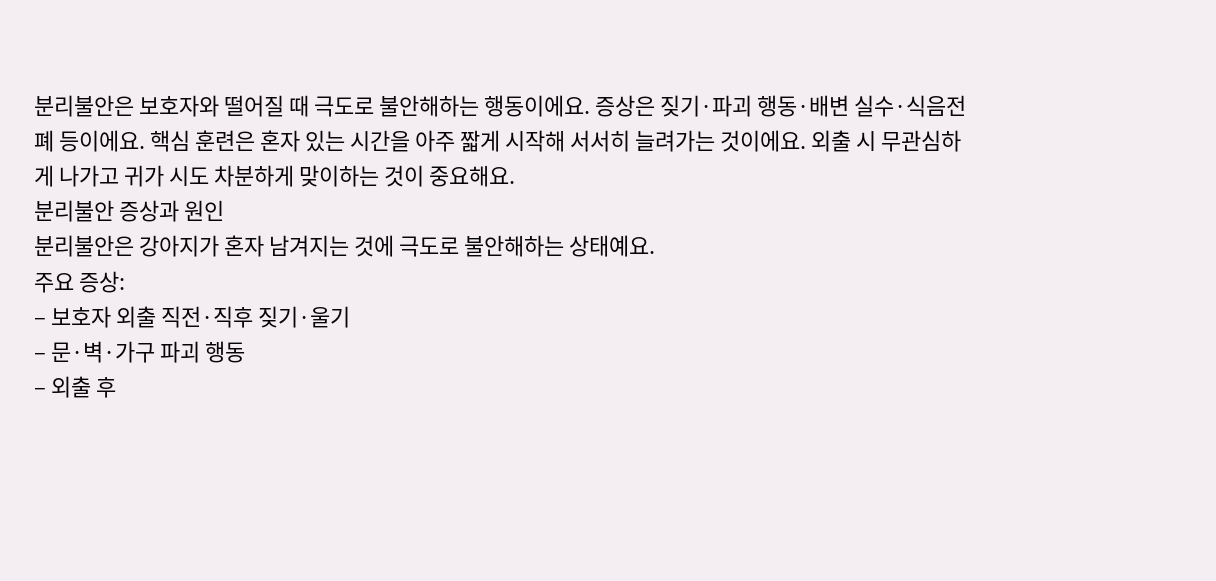분리불안은 보호자와 떨어질 때 극도로 불안해하는 행동이에요. 증상은 짖기·파괴 행동·배변 실수·식음전폐 등이에요. 핵심 훈련은 혼자 있는 시간을 아주 짧게 시작해 서서히 늘려가는 것이에요. 외출 시 무관심하게 나가고 귀가 시도 차분하게 맞이하는 것이 중요해요.
분리불안 증상과 원인
분리불안은 강아지가 혼자 남겨지는 것에 극도로 불안해하는 상태예요.
주요 증상:
– 보호자 외출 직전·직후 짖기·울기
– 문·벽·가구 파괴 행동
– 외출 후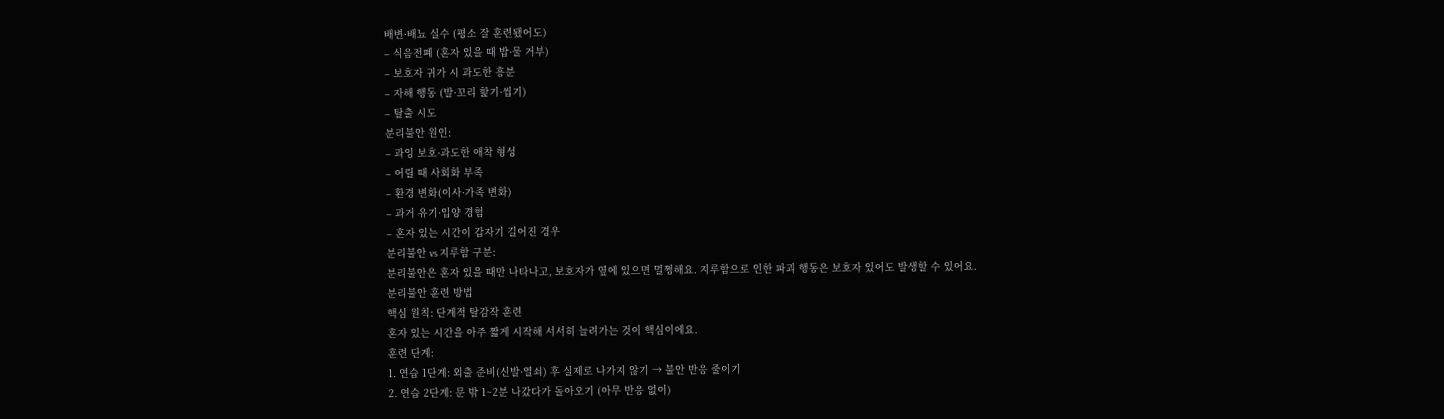배변·배뇨 실수 (평소 잘 훈련됐어도)
– 식음전폐 (혼자 있을 때 밥·물 거부)
– 보호자 귀가 시 과도한 흥분
– 자해 행동 (발·꼬리 핥기·씹기)
– 탈출 시도
분리불안 원인:
– 과잉 보호·과도한 애착 형성
– 어릴 때 사회화 부족
– 환경 변화(이사·가족 변화)
– 과거 유기·입양 경험
– 혼자 있는 시간이 갑자기 길어진 경우
분리불안 vs 지루함 구분:
분리불안은 혼자 있을 때만 나타나고, 보호자가 옆에 있으면 멀쩡해요. 지루함으로 인한 파괴 행동은 보호자 있어도 발생할 수 있어요.
분리불안 훈련 방법
핵심 원칙: 단계적 탈감작 훈련
혼자 있는 시간을 아주 짧게 시작해 서서히 늘려가는 것이 핵심이에요.
훈련 단계:
1. 연습 1단계: 외출 준비(신발·열쇠) 후 실제로 나가지 않기 → 불안 반응 줄이기
2. 연습 2단계: 문 밖 1~2분 나갔다가 돌아오기 (아무 반응 없이)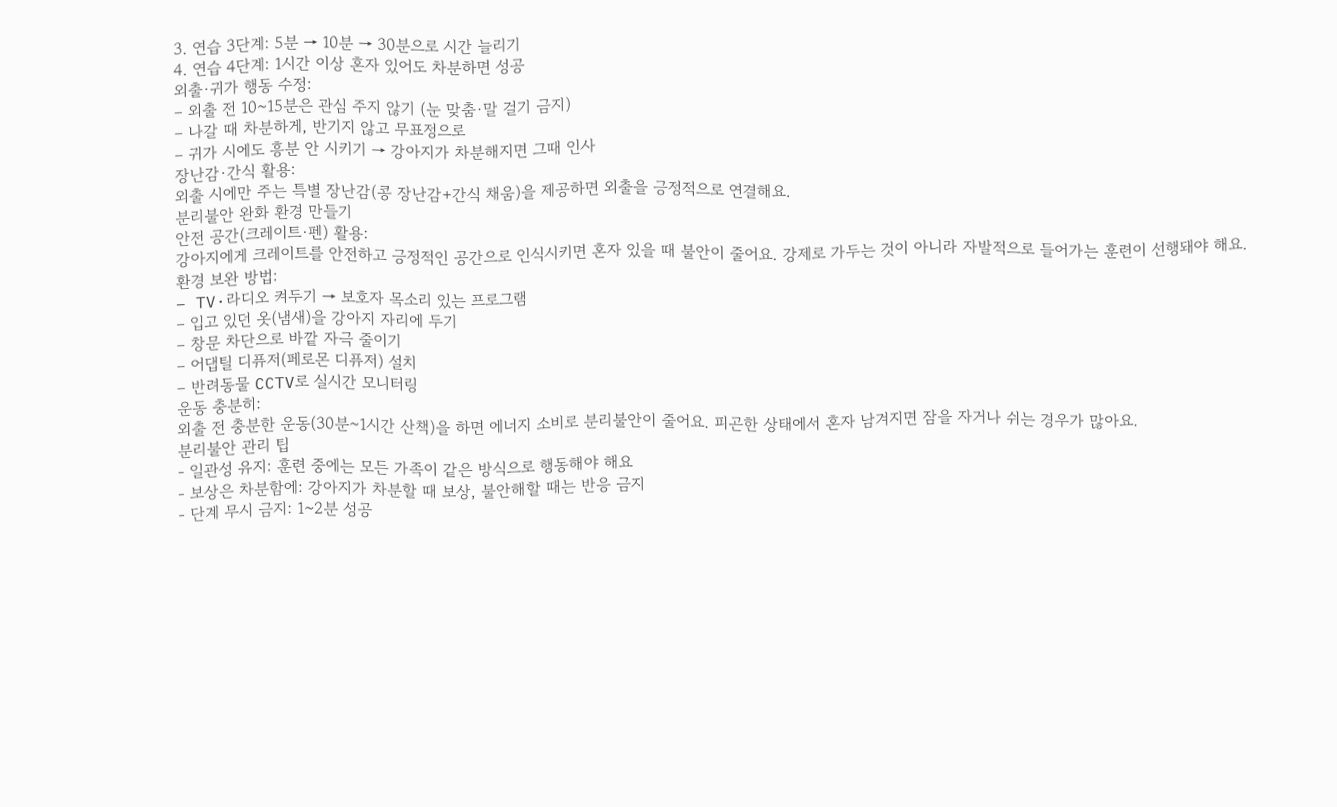3. 연습 3단계: 5분 → 10분 → 30분으로 시간 늘리기
4. 연습 4단계: 1시간 이상 혼자 있어도 차분하면 성공
외출·귀가 행동 수정:
– 외출 전 10~15분은 관심 주지 않기 (눈 맞춤·말 걸기 금지)
– 나갈 때 차분하게, 반기지 않고 무표정으로
– 귀가 시에도 흥분 안 시키기 → 강아지가 차분해지면 그때 인사
장난감·간식 활용:
외출 시에만 주는 특별 장난감(콩 장난감+간식 채움)을 제공하면 외출을 긍정적으로 연결해요.
분리불안 완화 환경 만들기
안전 공간(크레이트·펜) 활용:
강아지에게 크레이트를 안전하고 긍정적인 공간으로 인식시키면 혼자 있을 때 불안이 줄어요. 강제로 가두는 것이 아니라 자발적으로 들어가는 훈련이 선행돼야 해요.
환경 보완 방법:
– TV·라디오 켜두기 → 보호자 목소리 있는 프로그램
– 입고 있던 옷(냄새)을 강아지 자리에 두기
– 창문 차단으로 바깥 자극 줄이기
– 어댑틸 디퓨저(페로몬 디퓨저) 설치
– 반려동물 CCTV로 실시간 모니터링
운동 충분히:
외출 전 충분한 운동(30분~1시간 산책)을 하면 에너지 소비로 분리불안이 줄어요. 피곤한 상태에서 혼자 남겨지면 잠을 자거나 쉬는 경우가 많아요.
분리불안 관리 팁
- 일관성 유지: 훈련 중에는 모든 가족이 같은 방식으로 행동해야 해요
- 보상은 차분함에: 강아지가 차분할 때 보상, 불안해할 때는 반응 금지
- 단계 무시 금지: 1~2분 성공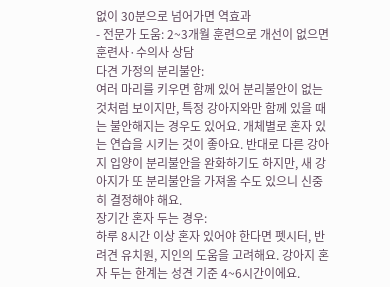없이 30분으로 넘어가면 역효과
- 전문가 도움: 2~3개월 훈련으로 개선이 없으면 훈련사·수의사 상담
다견 가정의 분리불안:
여러 마리를 키우면 함께 있어 분리불안이 없는 것처럼 보이지만, 특정 강아지와만 함께 있을 때는 불안해지는 경우도 있어요. 개체별로 혼자 있는 연습을 시키는 것이 좋아요. 반대로 다른 강아지 입양이 분리불안을 완화하기도 하지만, 새 강아지가 또 분리불안을 가져올 수도 있으니 신중히 결정해야 해요.
장기간 혼자 두는 경우:
하루 8시간 이상 혼자 있어야 한다면 펫시터, 반려견 유치원, 지인의 도움을 고려해요. 강아지 혼자 두는 한계는 성견 기준 4~6시간이에요.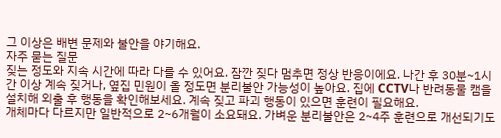그 이상은 배변 문제와 불안을 야기해요.
자주 묻는 질문
짖는 정도와 지속 시간에 따라 다를 수 있어요. 잠깐 짖다 멈추면 정상 반응이에요. 나간 후 30분~1시간 이상 계속 짖거나, 옆집 민원이 올 정도면 분리불안 가능성이 높아요. 집에 CCTV나 반려동물 캠을 설치해 외출 후 행동을 확인해보세요. 계속 짖고 파괴 행동이 있으면 훈련이 필요해요.
개체마다 다르지만 일반적으로 2~6개월이 소요돼요. 가벼운 분리불안은 2~4주 훈련으로 개선되기도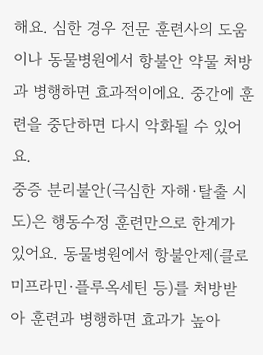해요. 심한 경우 전문 훈련사의 도움이나 동물병원에서 항불안 약물 처방과 병행하면 효과적이에요. 중간에 훈련을 중단하면 다시 악화될 수 있어요.
중증 분리불안(극심한 자해·탈출 시도)은 행동수정 훈련만으로 한계가 있어요. 동물병원에서 항불안제(클로미프라민·플루옥세틴 등)를 처방받아 훈련과 병행하면 효과가 높아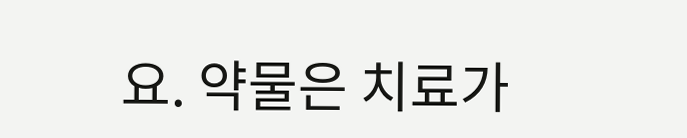요. 약물은 치료가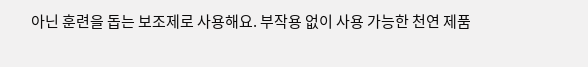아닌 훈련을 돕는 보조제로 사용해요. 부작용 없이 사용 가능한 천연 제품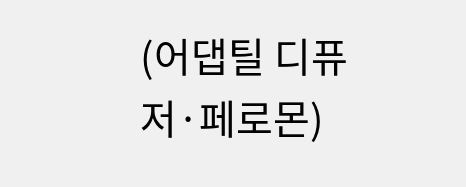(어댑틸 디퓨저·페로몬)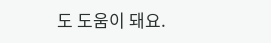도 도움이 돼요.